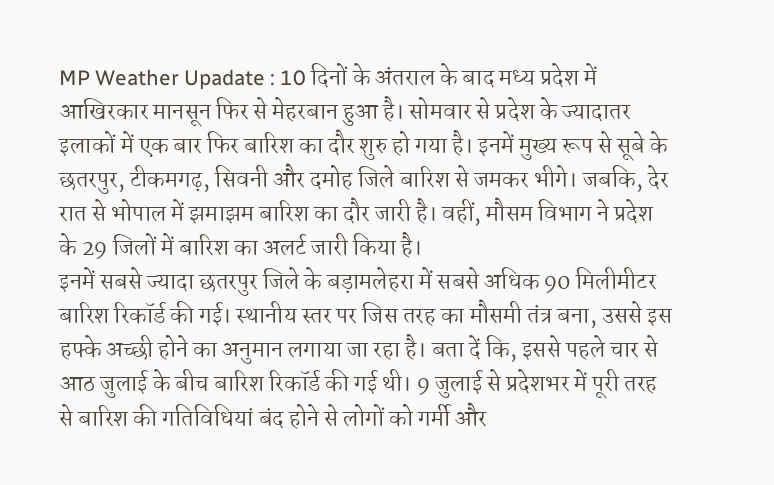MP Weather Upadate : 10 दिनों के अंतराल के बाद मध्य प्रदेश में आखिरकार मानसून फिर से मेहरबान हुआ है। सोमवार से प्रदेश के ज्यादातर इलाकों में एक बार फिर बारिश का दौर शुरु हो गया है। इनमें मुख्य रूप से सूबे के छतरपुर, टीकमगढ़, सिवनी और दमोह जिले बारिश से जमकर भीगे। जबकि, देर रात से भोपाल में झमाझम बारिश का दौर जारी है। वहीं, मौसम विभाग ने प्रदेश के 29 जिलों में बारिश का अलर्ट जारी किया है।
इनमें सबसे ज्यादा छतरपुर जिले के बड़ामलेहरा में सबसे अधिक 90 मिलीमीटर बारिश रिकॉर्ड की गई। स्थानीय स्तर पर जिस तरह का मौसमी तंत्र बना, उससे इस हफ्के अच्छी होने का अनुमान लगाया जा रहा है। बता दें कि, इससे पहले चार से आठ जुलाई के बीच बारिश रिकॉर्ड की गई थी। 9 जुलाई से प्रदेशभर में पूरी तरह से बारिश की गतिविधियां बंद होने से लोगों को गर्मी और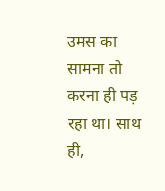उमस का सामना तो करना ही पड़ रहा था। साथ ही,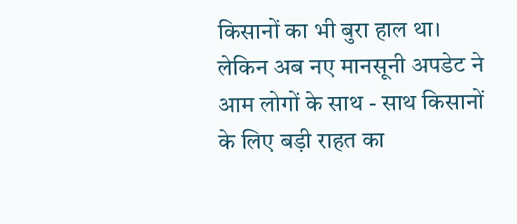किसानों का भी बुरा हाल था। लेकिन अब नए मानसूनी अपडेट ने आम लोगों के साथ - साथ किसानों के लिए बड़ी राहत का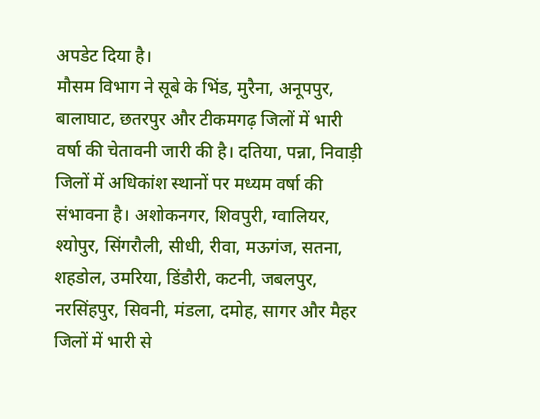अपडेट दिया है।
मौसम विभाग ने सूबे के भिंड, मुरैना, अनूपपुर, बालाघाट, छतरपुर और टीकमगढ़ जिलों में भारी वर्षा की चेतावनी जारी की है। दतिया, पन्ना, निवाड़ी जिलों में अधिकांश स्थानों पर मध्यम वर्षा की संभावना है। अशोकनगर, शिवपुरी, ग्वालियर, श्योपुर, सिंगरौली, सीधी, रीवा, मऊगंज, सतना, शहडोल, उमरिया, डिंडौरी, कटनी, जबलपुर, नरसिंहपुर, सिवनी, मंडला, दमोह, सागर और मैहर जिलों में भारी से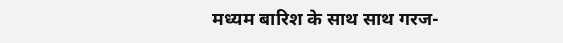मध्यम बारिश के साथ साथ गरज-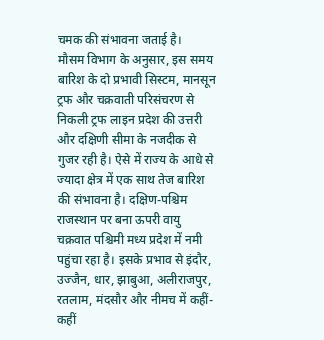चमक की संभावना जताई है।
मौसम विभाग के अनुसार, इस समय बारिश के दो प्रभावी सिस्टम, मानसून ट्रफ और चक्रवाती परिसंचरण से निकली ट्रफ लाइन प्रदेश की उत्तरी और दक्षिणी सीमा के नजदीक से गुजर रही है। ऐसे में राज्य के आधे से ज्यादा क्षेत्र में एक साथ तेज बारिश की संभावना है। दक्षिण-पश्चिम राजस्थान पर बना ऊपरी वायु चक्रवात पश्चिमी मध्य प्रदेश में नमी पहुंचा रहा है। इसके प्रभाव से इंदौर, उज्जैन, धार, झाबुआ, अलीराजपुर, रतलाम, मंदसौर और नीमच में कहीं-कहीं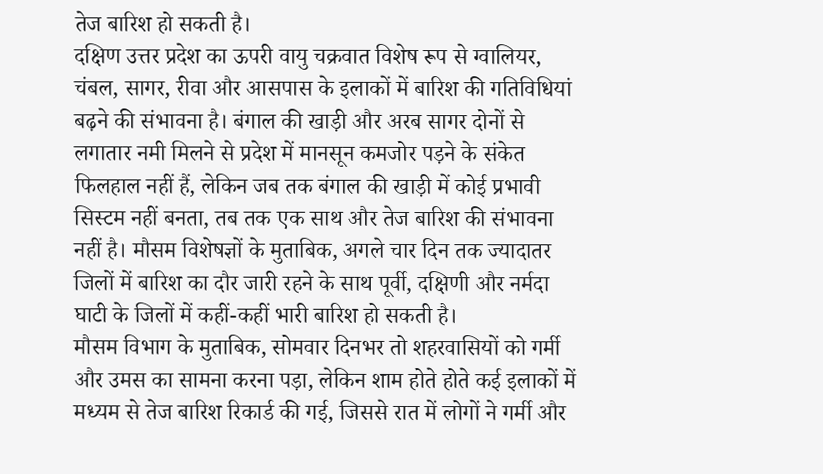तेज बारिश हो सकती है।
दक्षिण उत्तर प्रदेश का ऊपरी वायु चक्रवात विशेष रूप से ग्वालियर, चंबल, सागर, रीवा और आसपास के इलाकों में बारिश की गतिविधियां बढ़ने की संभावना है। बंगाल की खाड़ी और अरब सागर दोनों से लगातार नमी मिलने से प्रदेश में मानसून कमजोर पड़ने के संकेत फिलहाल नहीं हैं, लेकिन जब तक बंगाल की खाड़ी में कोई प्रभावी सिस्टम नहीं बनता, तब तक एक साथ और तेज बारिश की संभावना नहीं है। मौसम विशेषज्ञों के मुताबिक, अगले चार दिन तक ज्यादातर जिलों में बारिश का दौर जारी रहने के साथ पूर्वी, दक्षिणी और नर्मदा घाटी के जिलों में कहीं-कहीं भारी बारिश हो सकती है।
मौसम विभाग के मुताबिक, सोमवार दिनभर तो शहरवासियों को गर्मी और उमस का सामना करना पड़ा, लेकिन शाम होते होते कई इलाकों में मध्यम से तेज बारिश रिकार्ड की गई, जिससे रात में लोगों ने गर्मी और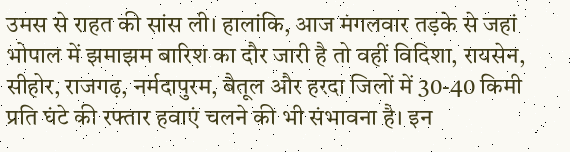उमस से राहत की सांस ली। हालांकि, आज मंगलवार तड़के से जहां भोपाल में झमाझम बारिश का दौर जारी है तो वहीं विदिशा, रायसेन, सीहोर, राजगढ़, नर्मदापुरम, बैतूल और हरदा जिलों में 30-40 किमी प्रति घंटे की रफ्तार हवाएं चलने की भी संभावना है। इन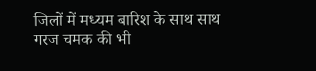जिलों में मध्यम बारिश के साथ साथ गरज चमक की भी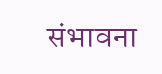संभावना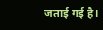जताई गई है।